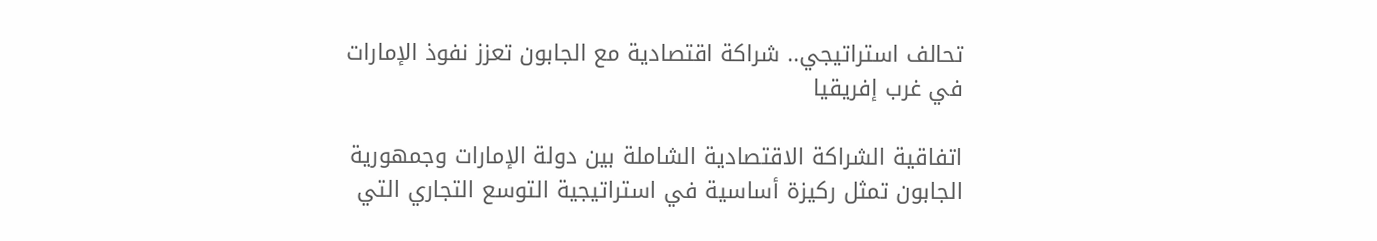تحالف استراتيجي.. شراكة اقتصادية مع الجابون تعزز نفوذ الإمارات في غرب إفريقيا

اتفاقية الشراكة الاقتصادية الشاملة بين دولة الإمارات وجمهورية الجابون تمثل ركيزة أساسية في استراتيجية التوسع التجاري التي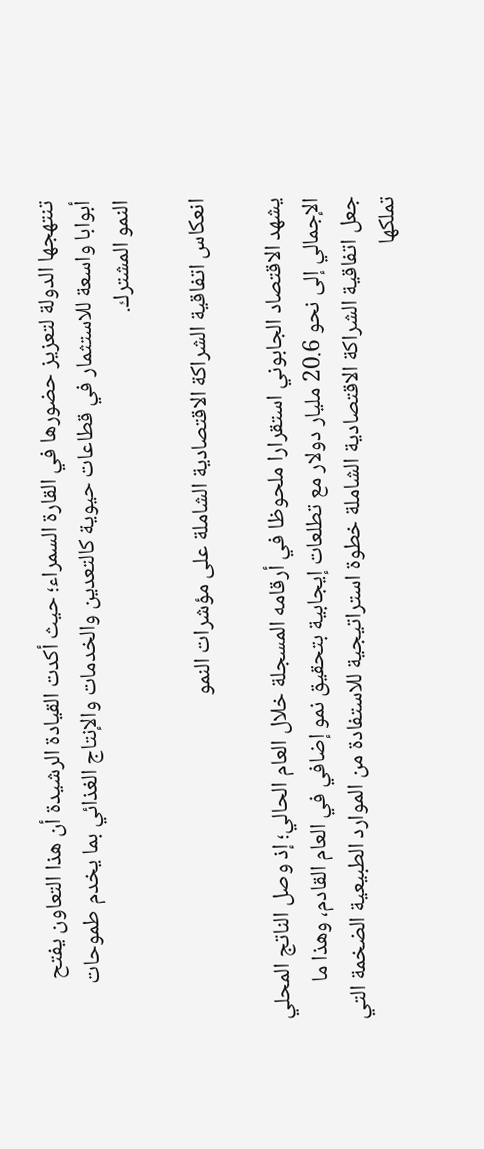تنتهجها الدولة لتعزيز حضورها في القارة السمراء؛ حيث أكدت القيادة الرشيدة أن هذا التعاون يفتح أبوابا واسعة للاستثمار في قطاعات حيوية كالتعدين والخدمات والإنتاج الغذائي بما يخدم طموحات النمو المشترك.

انعكاس اتفاقية الشراكة الاقتصادية الشاملة على مؤشرات النمو

يشهد الاقتصاد الجابوني استقرارا ملحوظا في أرقامه المسجلة خلال العام الحالي؛ إذ وصل الناتج المحلي الإجمالي إلى نحو 20.6 مليار دولار مع تطلعات إيجابية بتحقيق نمو إضافي في العام القادم، وهذا ما جعل اتفاقية الشراكة الاقتصادية الشاملة خطوة استراتيجية للاستفادة من الموارد الطبيعية الضخمة التي تملكها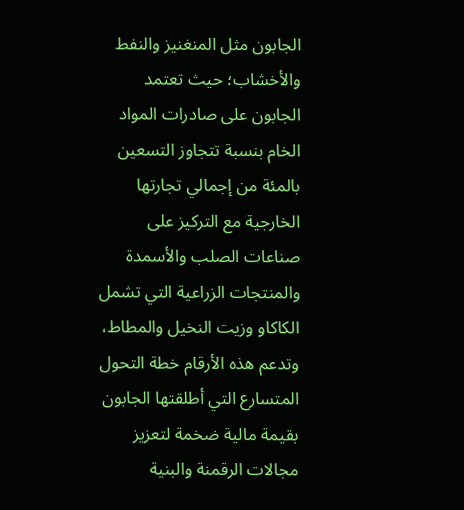الجابون مثل المنغنيز والنفط والأخشاب؛ حيث تعتمد الجابون على صادرات المواد الخام بنسبة تتجاوز التسعين بالمئة من إجمالي تجارتها الخارجية مع التركيز على صناعات الصلب والأسمدة والمنتجات الزراعية التي تشمل الكاكاو وزيت النخيل والمطاط، وتدعم هذه الأرقام خطة التحول المتسارع التي أطلقتها الجابون بقيمة مالية ضخمة لتعزيز مجالات الرقمنة والبنية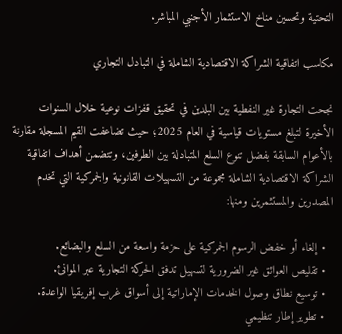التحتية وتحسين مناخ الاستثمار الأجنبي المباشر.

مكاسب اتفاقية الشراكة الاقتصادية الشاملة في التبادل التجاري

نجحت التجارة غير النفطية بين البلدين في تحقيق قفزات نوعية خلال السنوات الأخيرة لتبلغ مستويات قياسية في العام 2025؛ حيث تضاعفت القيم المسجلة مقارنة بالأعوام السابقة بفضل تنوع السلع المتبادلة بين الطرفين، وتتضمن أهداف اتفاقية الشراكة الاقتصادية الشاملة مجموعة من التسهيلات القانونية والجمركية التي تخدم المصدرين والمستثمرين ومنها:

  • إلغاء أو خفض الرسوم الجمركية على حزمة واسعة من السلع والبضائع.
  • تقليص العوائق غير الضرورية لتسهيل تدفق الحركة التجارية عبر الموانئ.
  • توسيع نطاق وصول الخدمات الإماراتية إلى أسواق غرب إفريقيا الواعدة.
  • تطوير إطار تنظيمي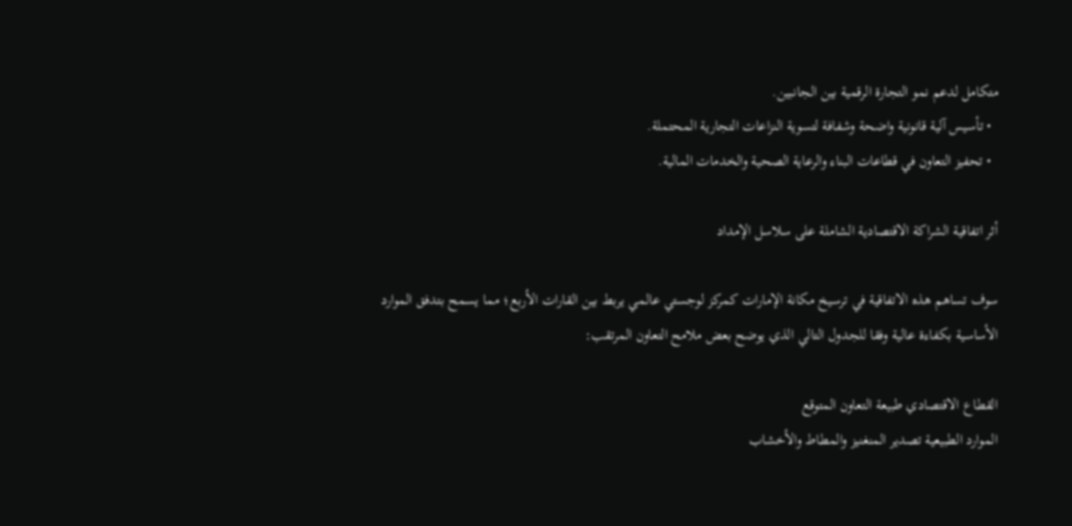متكامل لدعم نمو التجارة الرقمية بين الجانبين.
  • تأسيس آلية قانونية واضحة وشفافة لتسوية النزاعات التجارية المحتملة.
  • تحفيز التعاون في قطاعات البناء والرعاية الصحية والخدمات المالية.

أثر اتفاقية الشراكة الاقتصادية الشاملة على سلاسل الإمداد

سوف تساهم هذه الاتفاقية في ترسيخ مكانة الإمارات كمركز لوجستي عالمي يربط بين القارات الأربع؛ مما يسمح بتدفق الموارد الأساسية بكفاءة عالية وفقا للجدول التالي الذي يوضح بعض ملامح التعاون المرتقب:

القطاع الاقتصادي طبيعة التعاون المتوقع
الموارد الطبيعية تصدير المنغنيز والمطاط والأخشاب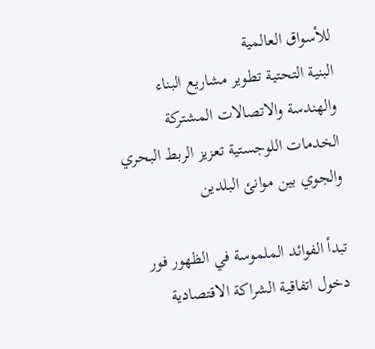للأسواق العالمية
البنية التحتية تطوير مشاريع البناء والهندسة والاتصالات المشتركة
الخدمات اللوجستية تعزيز الربط البحري والجوي بين موانئ البلدين

تبدأ الفوائد الملموسة في الظهور فور دخول اتفاقية الشراكة الاقتصادية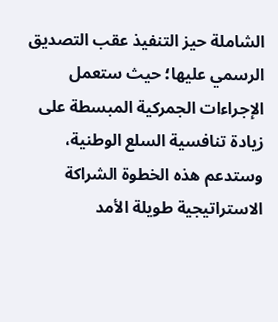الشاملة حيز التنفيذ عقب التصديق الرسمي عليها؛ حيث ستعمل الإجراءات الجمركية المبسطة على زيادة تنافسية السلع الوطنية، وستدعم هذه الخطوة الشراكة الاستراتيجية طويلة الأمد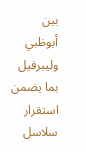بين أبوظبي وليبرفيل بما يضمن استقرار سلاسل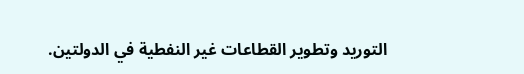التوريد وتطوير القطاعات غير النفطية في الدولتين.